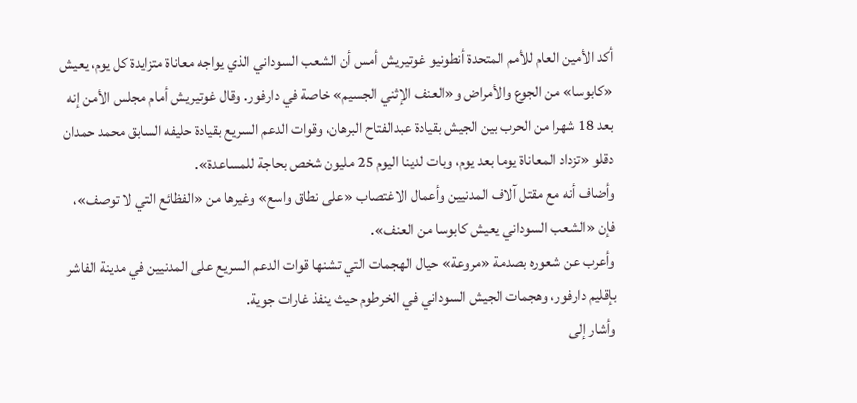أكد الأمين العام للأمم المتحدة أنطونيو غوتيريش أمس أن الشعب السوداني الذي يواجه معاناة متزايدة كل يوم، يعيش «كابوسا» من الجوع والأمراض و«العنف الإثني الجسيم» خاصة في دارفور. وقال غوتيريش أمام مجلس الأمن إنه بعد 18 شهرا من الحرب بين الجيش بقيادة عبدالفتاح البرهان، وقوات الدعم السريع بقيادة حليفه السابق محمد حمدان دقلو «تزداد المعاناة يوما بعد يوم، وبات لدينا اليوم 25 مليون شخص بحاجة للمساعدة».
وأضاف أنه مع مقتل آلاف المدنيين وأعمال الاغتصاب «على نطاق واسع» وغيرها من «الفظائع التي لا توصف»، فإن «الشعب السوداني يعيش كابوسا من العنف».
وأعرب عن شعوره بصدمة «مروعة» حيال الهجمات التي تشنها قوات الدعم السريع على المدنيين في مدينة الفاشر بإقليم دارفور، وهجمات الجيش السوداني في الخرطوم حيث ينفذ غارات جوية.
وأشار إلى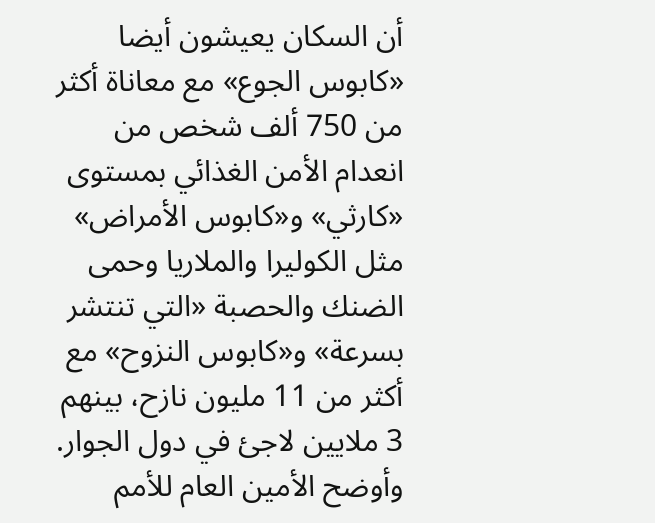أن السكان يعيشون أيضا «كابوس الجوع» مع معاناة أكثر من 750 ألف شخص من انعدام الأمن الغذائي بمستوى «كارثي» و«كابوس الأمراض» مثل الكوليرا والملاريا وحمى الضنك والحصبة «التي تنتشر بسرعة» و«كابوس النزوح» مع أكثر من 11 مليون نازح، بينهم 3 ملايين لاجئ في دول الجوار.
وأوضح الأمين العام للأمم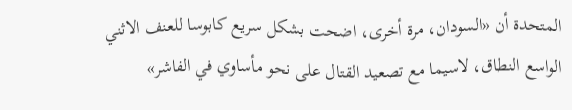المتحدة أن «السودان، مرة أخرى، اضحت بشكل سريع كابوسا للعنف الاثني الواسع النطاق، لاسيما مع تصعيد القتال على نحو مأساوي في الفاشر»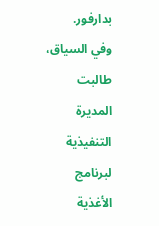بدارفور.
وفي السياق، طالبت المديرة التنفيذية لبرنامج الأغذية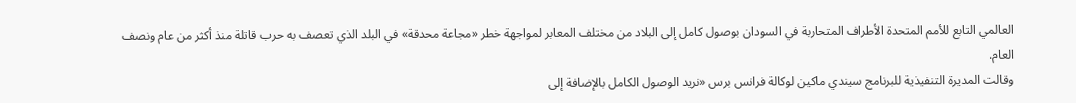العالمي التابع للأمم المتحدة الأطراف المتحاربة في السودان بوصول كامل إلى البلاد من مختلف المعابر لمواجهة خطر «مجاعة محدقة» في البلد الذي تعصف به حرب قاتلة منذ أكثر من عام ونصف العام.
وقالت المديرة التنفيذية للبرنامج سيندي ماكين لوكالة فرانس برس «نريد الوصول الكامل بالإضافة إلى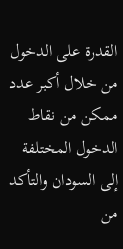القدرة على الدخول من خلال أكبر عدد ممكن من نقاط الدخول المختلفة إلى السودان والتأكد من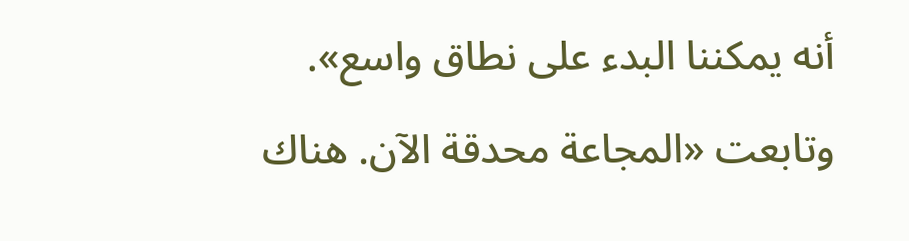أنه يمكننا البدء على نطاق واسع».
وتابعت «المجاعة محدقة الآن. هناك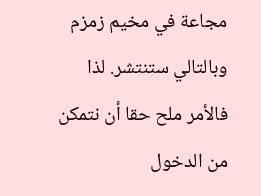مجاعة في مخيم زمزم وبالتالي ستنتشر. لذا فالأمر ملح حقا أن نتمكن من الدخول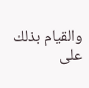والقيام بذلك على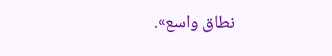نطاق واسع».